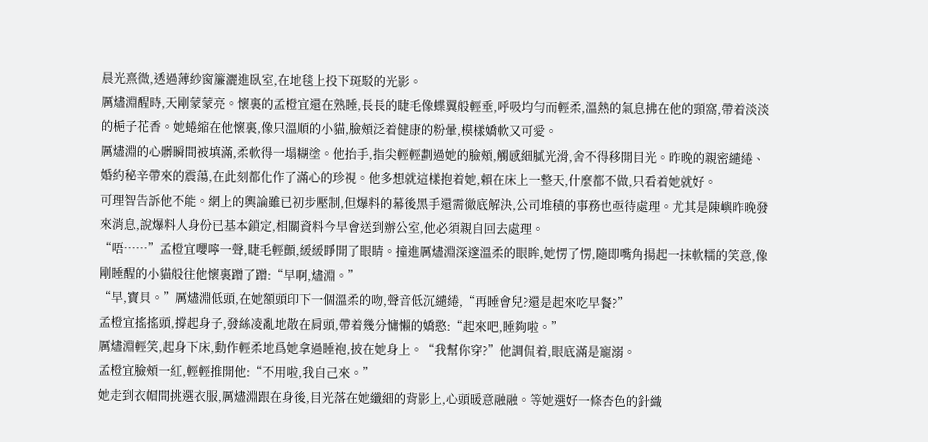晨光熹微,透過薄紗窗簾灑進臥室,在地毯上投下斑駁的光影。
厲燼淵醒時,天剛蒙蒙亮。懷裏的孟橙宜還在熟睡,長長的睫毛像蝶翼般輕垂,呼吸均勻而輕柔,溫熱的氣息拂在他的頸窩,帶着淡淡的梔子花香。她蜷縮在他懷裏,像只溫順的小貓,臉頰泛着健康的粉暈,模樣嬌軟又可愛。
厲燼淵的心髒瞬間被填滿,柔軟得一塌糊塗。他抬手,指尖輕輕劃過她的臉頰,觸感細膩光滑,舍不得移開目光。昨晚的親密繾綣、婚約秘辛帶來的震蕩,在此刻都化作了滿心的珍視。他多想就這樣抱着她,賴在床上一整天,什麼都不做,只看着她就好。
可理智告訴他不能。網上的輿論雖已初步壓制,但爆料的幕後黑手還需徹底解決,公司堆積的事務也亟待處理。尤其是陳嶼昨晚發來消息,說爆料人身份已基本鎖定,相關資料今早會送到辦公室,他必須親自回去處理。
“唔……”孟橙宜嚶嚀一聲,睫毛輕顫,緩緩睜開了眼睛。撞進厲燼淵深邃溫柔的眼眸,她愣了愣,隨即嘴角揚起一抹軟糯的笑意,像剛睡醒的小貓般往他懷裏蹭了蹭:“早啊,燼淵。”
“早,寶貝。”厲燼淵低頭,在她額頭印下一個溫柔的吻,聲音低沉繾綣,“再睡會兒?還是起來吃早餐?”
孟橙宜搖搖頭,撐起身子,發絲凌亂地散在肩頭,帶着幾分慵懶的嬌憨:“起來吧,睡夠啦。”
厲燼淵輕笑,起身下床,動作輕柔地爲她拿過睡袍,披在她身上。“我幫你穿?”他調侃着,眼底滿是寵溺。
孟橙宜臉頰一紅,輕輕推開他:“不用啦,我自己來。”
她走到衣帽間挑選衣服,厲燼淵跟在身後,目光落在她纖細的背影上,心頭暖意融融。等她選好一條杏色的針織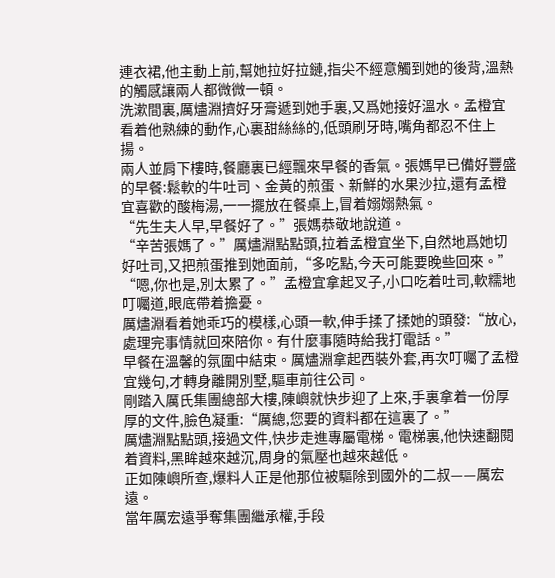連衣裙,他主動上前,幫她拉好拉鏈,指尖不經意觸到她的後背,溫熱的觸感讓兩人都微微一頓。
洗漱間裏,厲燼淵擠好牙膏遞到她手裏,又爲她接好溫水。孟橙宜看着他熟練的動作,心裏甜絲絲的,低頭刷牙時,嘴角都忍不住上揚。
兩人並肩下樓時,餐廳裏已經飄來早餐的香氣。張媽早已備好豐盛的早餐:鬆軟的牛吐司、金黃的煎蛋、新鮮的水果沙拉,還有孟橙宜喜歡的酸梅湯,一一擺放在餐桌上,冒着嫋嫋熱氣。
“先生夫人早,早餐好了。”張媽恭敬地說道。
“辛苦張媽了。”厲燼淵點點頭,拉着孟橙宜坐下,自然地爲她切好吐司,又把煎蛋推到她面前,“多吃點,今天可能要晚些回來。”
“嗯,你也是,別太累了。”孟橙宜拿起叉子,小口吃着吐司,軟糯地叮囑道,眼底帶着擔憂。
厲燼淵看着她乖巧的模樣,心頭一軟,伸手揉了揉她的頭發:“放心,處理完事情就回來陪你。有什麼事隨時給我打電話。”
早餐在溫馨的氛圍中結束。厲燼淵拿起西裝外套,再次叮囑了孟橙宜幾句,才轉身離開別墅,驅車前往公司。
剛踏入厲氏集團總部大樓,陳嶼就快步迎了上來,手裏拿着一份厚厚的文件,臉色凝重:“厲總,您要的資料都在這裏了。”
厲燼淵點點頭,接過文件,快步走進專屬電梯。電梯裏,他快速翻閱着資料,黑眸越來越沉,周身的氣壓也越來越低。
正如陳嶼所查,爆料人正是他那位被驅除到國外的二叔——厲宏遠。
當年厲宏遠爭奪集團繼承權,手段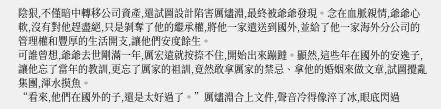陰狠,不僅暗中轉移公司資產,還試圖設計陷害厲燼淵,最終被爺爺發現。念在血脈親情,爺爺心軟,沒有對他趕盡絕,只是剝奪了他的繼承權,將他一家遣送到國外,並給了他一家海外分公司的管理權和豐厚的生活開支,讓他們安度餘生。
可誰曾想,爺爺去世剛滿一年,厲宏遠就按捺不住,開始出來蹦躂。顯然,這些年在國外的安逸子,讓他忘了當年的教訓,更忘了厲家的祖訓,竟然敢拿厲家的禁忌、拿他的婚姻來做文章,試圖攪亂集團,渾水摸魚。
“看來,他們在國外的子,還是太好過了。”厲燼淵合上文件,聲音冷得像淬了冰,眼底閃過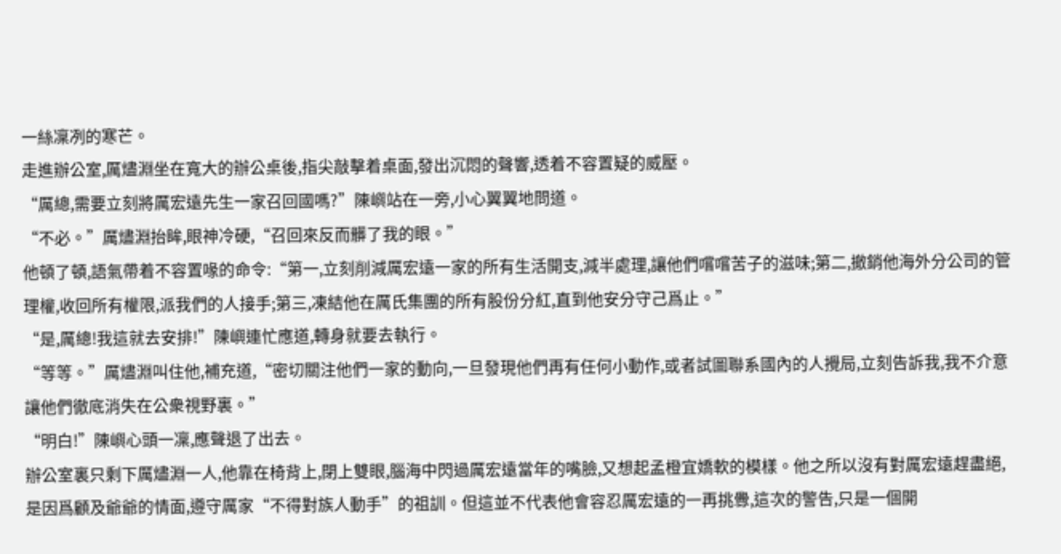一絲凜冽的寒芒。
走進辦公室,厲燼淵坐在寬大的辦公桌後,指尖敲擊着桌面,發出沉悶的聲響,透着不容置疑的威壓。
“厲總,需要立刻將厲宏遠先生一家召回國嗎?”陳嶼站在一旁,小心翼翼地問道。
“不必。”厲燼淵抬眸,眼神冷硬,“召回來反而髒了我的眼。”
他頓了頓,語氣帶着不容置喙的命令:“第一,立刻削減厲宏遠一家的所有生活開支,減半處理,讓他們嚐嚐苦子的滋味;第二,撤銷他海外分公司的管理權,收回所有權限,派我們的人接手;第三,凍結他在厲氏集團的所有股份分紅,直到他安分守己爲止。”
“是,厲總!我這就去安排!”陳嶼連忙應道,轉身就要去執行。
“等等。”厲燼淵叫住他,補充道,“密切關注他們一家的動向,一旦發現他們再有任何小動作,或者試圖聯系國內的人攪局,立刻告訴我,我不介意讓他們徹底消失在公衆視野裏。”
“明白!”陳嶼心頭一凜,應聲退了出去。
辦公室裏只剩下厲燼淵一人,他靠在椅背上,閉上雙眼,腦海中閃過厲宏遠當年的嘴臉,又想起孟橙宜嬌軟的模樣。他之所以沒有對厲宏遠趕盡絕,是因爲顧及爺爺的情面,遵守厲家“不得對族人動手”的祖訓。但這並不代表他會容忍厲宏遠的一再挑釁,這次的警告,只是一個開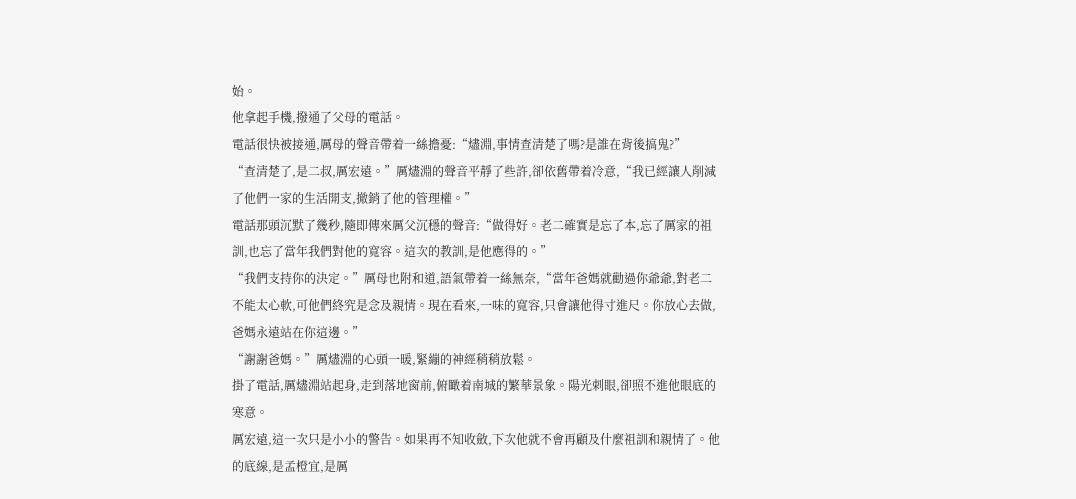始。
他拿起手機,撥通了父母的電話。
電話很快被接通,厲母的聲音帶着一絲擔憂:“燼淵,事情查清楚了嗎?是誰在背後搞鬼?”
“查清楚了,是二叔,厲宏遠。”厲燼淵的聲音平靜了些許,卻依舊帶着冷意,“我已經讓人削減了他們一家的生活開支,撤銷了他的管理權。”
電話那頭沉默了幾秒,隨即傳來厲父沉穩的聲音:“做得好。老二確實是忘了本,忘了厲家的祖訓,也忘了當年我們對他的寬容。這次的教訓,是他應得的。”
“我們支持你的決定。”厲母也附和道,語氣帶着一絲無奈,“當年爸媽就勸過你爺爺,對老二不能太心軟,可他們終究是念及親情。現在看來,一味的寬容,只會讓他得寸進尺。你放心去做,爸媽永遠站在你這邊。”
“謝謝爸媽。”厲燼淵的心頭一暖,緊繃的神經稍稍放鬆。
掛了電話,厲燼淵站起身,走到落地窗前,俯瞰着南城的繁華景象。陽光刺眼,卻照不進他眼底的寒意。
厲宏遠,這一次只是小小的警告。如果再不知收斂,下次他就不會再顧及什麼祖訓和親情了。他的底線,是孟橙宜,是厲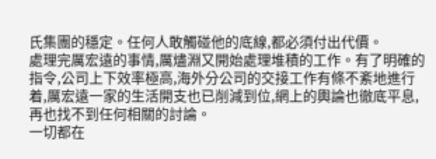氏集團的穩定。任何人敢觸碰他的底線,都必須付出代價。
處理完厲宏遠的事情,厲燼淵又開始處理堆積的工作。有了明確的指令,公司上下效率極高,海外分公司的交接工作有條不紊地進行着,厲宏遠一家的生活開支也已削減到位,網上的輿論也徹底平息,再也找不到任何相關的討論。
一切都在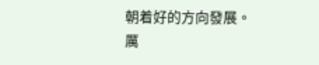朝着好的方向發展。
厲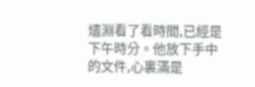燼淵看了看時間,已經是下午時分。他放下手中的文件,心裏滿是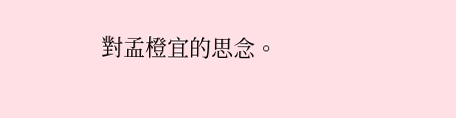對孟橙宜的思念。